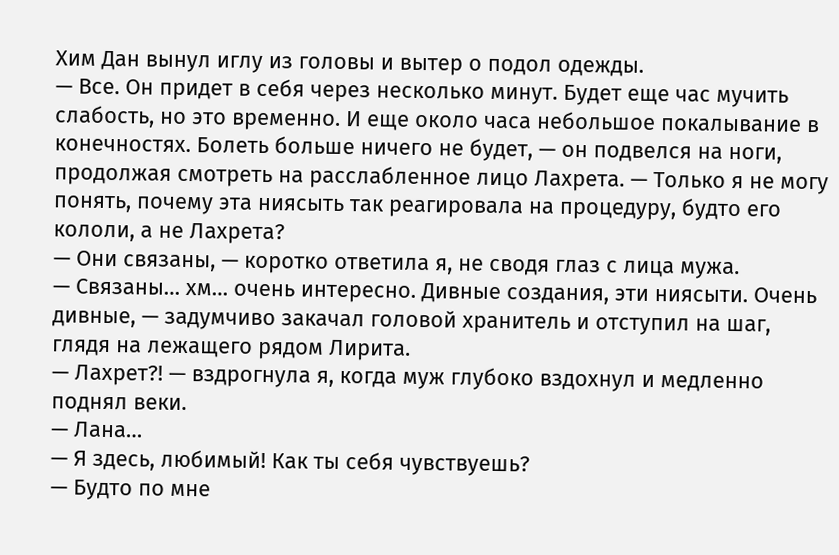Хим Дан вынул иглу из головы и вытер о подол одежды.
— Все. Он придет в себя через несколько минут. Будет еще час мучить слабость, но это временно. И еще около часа небольшое покалывание в конечностях. Болеть больше ничего не будет, — он подвелся на ноги, продолжая смотреть на расслабленное лицо Лахрета. — Только я не могу понять, почему эта ниясыть так реагировала на процедуру, будто его кололи, а не Лахрета?
— Они связаны, — коротко ответила я, не сводя глаз с лица мужа.
— Связаны… хм… очень интересно. Дивные создания, эти ниясыти. Очень дивные, — задумчиво закачал головой хранитель и отступил на шаг, глядя на лежащего рядом Лирита.
— Лахрет?! — вздрогнула я, когда муж глубоко вздохнул и медленно поднял веки.
— Лана…
— Я здесь, любимый! Как ты себя чувствуешь?
— Будто по мне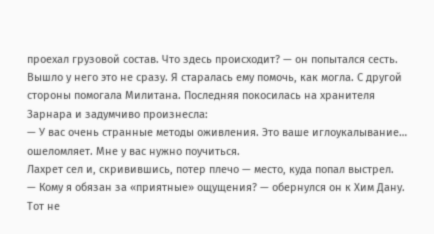проехал грузовой состав. Что здесь происходит? — он попытался сесть.
Вышло у него это не сразу. Я старалась ему помочь, как могла. С другой стороны помогала Милитана. Последняя покосилась на хранителя Зарнара и задумчиво произнесла:
— У вас очень странные методы оживления. Это ваше иглоукалывание… ошеломляет. Мне у вас нужно поучиться.
Лахрет сел и, скривившись, потер плечо — место, куда попал выстрел.
— Кому я обязан за «приятные» ощущения? — обернулся он к Хим Дану.
Тот не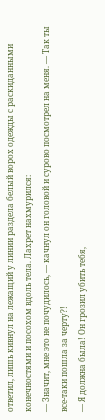ответил, лишь кивнул на лежащий у линии раздела белый ворох одежды с раскиданными конечностями и посохом вдоль тела. Лахрет нахмурился:
— Значит, мне это не почудилось, — качнул он головой и сурово посмотрел на меня. — Так ты все-таки пошла за черту?!
— Я должна была! Он грозил убить тебя,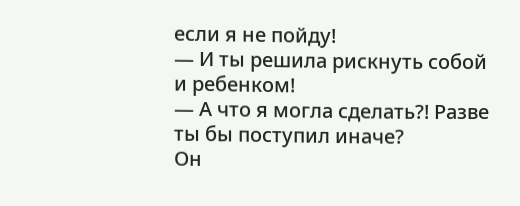если я не пойду!
— И ты решила рискнуть собой и ребенком!
— А что я могла сделать?! Разве ты бы поступил иначе?
Он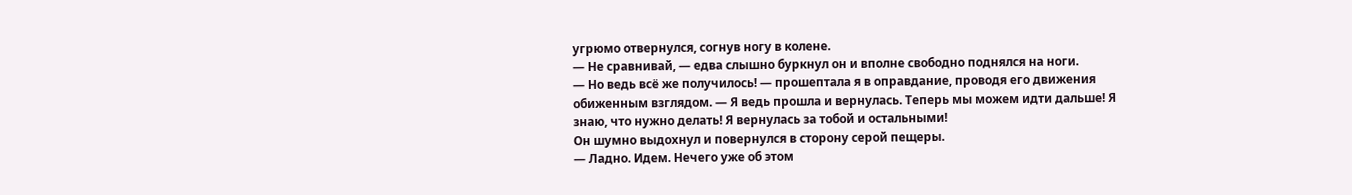угрюмо отвернулся, согнув ногу в колене.
— Не сравнивай, — едва слышно буркнул он и вполне свободно поднялся на ноги.
— Но ведь всё же получилось! — прошептала я в оправдание, проводя его движения обиженным взглядом. — Я ведь прошла и вернулась. Теперь мы можем идти дальше! Я знаю, что нужно делать! Я вернулась за тобой и остальными!
Он шумно выдохнул и повернулся в сторону серой пещеры.
— Ладно. Идем. Нечего уже об этом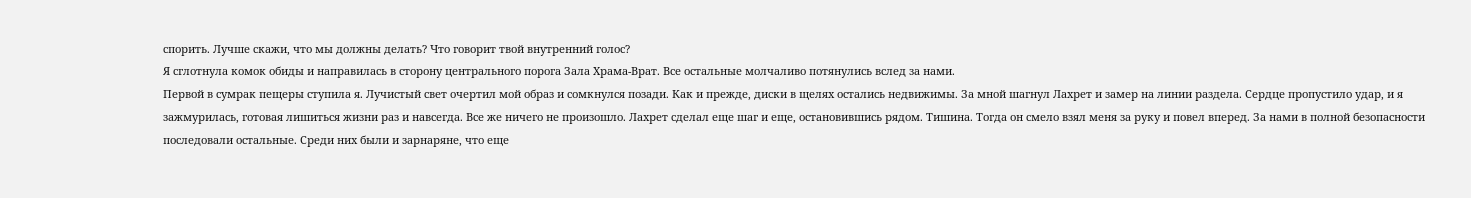спорить. Лучше скажи, что мы должны делать? Что говорит твой внутренний голос?
Я сглотнула комок обиды и направилась в сторону центрального порога Зала Храма-Врат. Все остальные молчаливо потянулись вслед за нами.
Первой в сумрак пещеры ступила я. Лучистый свет очертил мой образ и сомкнулся позади. Как и прежде, диски в щелях остались недвижимы. За мной шагнул Лахрет и замер на линии раздела. Сердце пропустило удар, и я зажмурилась, готовая лишиться жизни раз и навсегда. Все же ничего не произошло. Лахрет сделал еще шаг и еще, остановившись рядом. Тишина. Тогда он смело взял меня за руку и повел вперед. За нами в полной безопасности последовали остальные. Среди них были и зарнаряне, что еще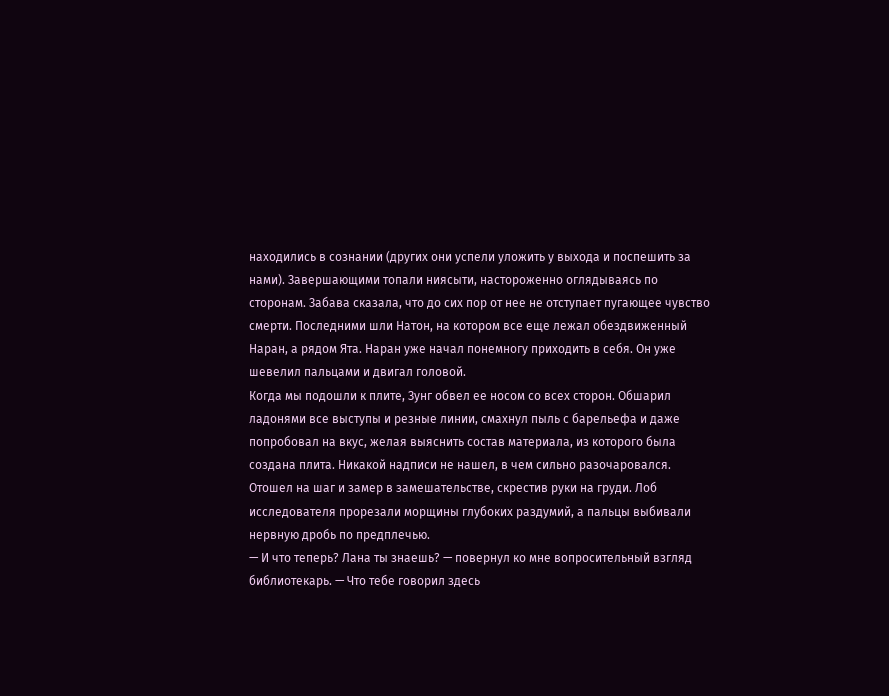находились в сознании (других они успели уложить у выхода и поспешить за нами). Завершающими топали ниясыти, настороженно оглядываясь по сторонам. Забава сказала, что до сих пор от нее не отступает пугающее чувство смерти. Последними шли Натон, на котором все еще лежал обездвиженный Наран, а рядом Ята. Наран уже начал понемногу приходить в себя. Он уже шевелил пальцами и двигал головой.
Когда мы подошли к плите, Зунг обвел ее носом со всех сторон. Обшарил ладонями все выступы и резные линии, смахнул пыль с барельефа и даже попробовал на вкус, желая выяснить состав материала, из которого была создана плита. Никакой надписи не нашел, в чем сильно разочаровался. Отошел на шаг и замер в замешательстве, скрестив руки на груди. Лоб исследователя прорезали морщины глубоких раздумий, а пальцы выбивали нервную дробь по предплечью.
— И что теперь? Лана ты знаешь? — повернул ко мне вопросительный взгляд библиотекарь. — Что тебе говорил здесь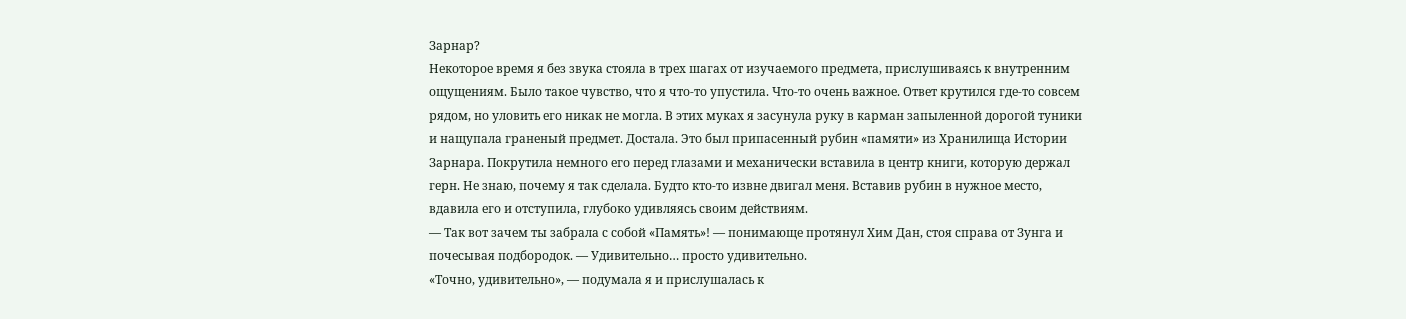Зарнар?
Некоторое время я без звука стояла в трех шагах от изучаемого предмета, прислушиваясь к внутренним ощущениям. Было такое чувство, что я что-то упустила. Что-то очень важное. Ответ крутился где-то совсем рядом, но уловить его никак не могла. В этих муках я засунула руку в карман запыленной дорогой туники и нащупала граненый предмет. Достала. Это был припасенный рубин «памяти» из Хранилища Истории Зарнара. Покрутила немного его перед глазами и механически вставила в центр книги, которую держал герн. Не знаю, почему я так сделала. Будто кто-то извне двигал меня. Вставив рубин в нужное место, вдавила его и отступила, глубоко удивляясь своим действиям.
— Так вот зачем ты забрала с собой «Память»! — понимающе протянул Хим Дан, стоя справа от Зунга и почесывая подбородок. — Удивительно… просто удивительно.
«Точно, удивительно», — подумала я и прислушалась к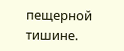пещерной тишине.